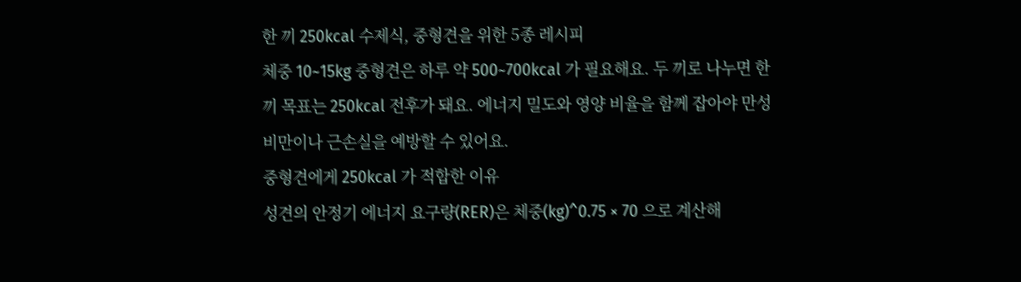한 끼 250kcal 수제식, 중형견을 위한 5종 레시피
체중 10~15kg 중형견은 하루 약 500~700kcal 가 필요해요. 두 끼로 나누면 한 끼 목표는 250kcal 전후가 돼요. 에너지 밀도와 영양 비율을 함께 잡아야 만성 비만이나 근손실을 예방할 수 있어요.
중형견에게 250kcal 가 적합한 이유
성견의 안정기 에너지 요구량(RER)은 체중(kg)^0.75 × 70 으로 계산해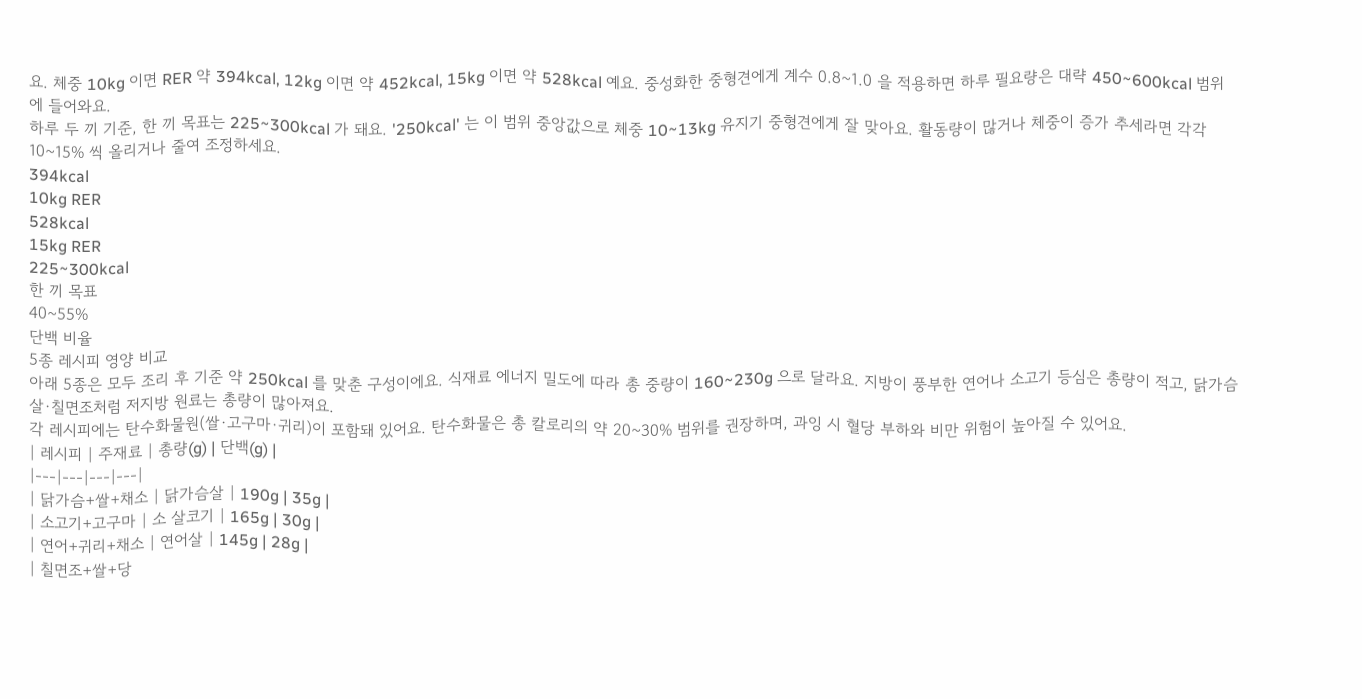요. 체중 10kg 이면 RER 약 394kcal, 12kg 이면 약 452kcal, 15kg 이면 약 528kcal 예요. 중성화한 중형견에게 계수 0.8~1.0 을 적용하면 하루 필요량은 대략 450~600kcal 범위에 들어와요.
하루 두 끼 기준, 한 끼 목표는 225~300kcal 가 돼요. '250kcal' 는 이 범위 중앙값으로 체중 10~13kg 유지기 중형견에게 잘 맞아요. 활동량이 많거나 체중이 증가 추세라면 각각 10~15% 씩 올리거나 줄여 조정하세요.
394kcal
10kg RER
528kcal
15kg RER
225~300kcal
한 끼 목표
40~55%
단백 비율
5종 레시피 영양 비교
아래 5종은 모두 조리 후 기준 약 250kcal 를 맞춘 구성이에요. 식재료 에너지 밀도에 따라 총 중량이 160~230g 으로 달라요. 지방이 풍부한 연어나 소고기 등심은 총량이 적고, 닭가슴살·칠면조처럼 저지방 원료는 총량이 많아져요.
각 레시피에는 탄수화물원(쌀·고구마·귀리)이 포함돼 있어요. 탄수화물은 총 칼로리의 약 20~30% 범위를 권장하며, 과잉 시 혈당 부하와 비만 위험이 높아질 수 있어요.
| 레시피 | 주재료 | 총량(g) | 단백(g) |
|---|---|---|---|
| 닭가슴+쌀+채소 | 닭가슴살 | 190g | 35g |
| 소고기+고구마 | 소 살코기 | 165g | 30g |
| 연어+귀리+채소 | 연어살 | 145g | 28g |
| 칠면조+쌀+당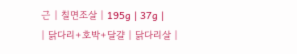근 | 칠면조살 | 195g | 37g |
| 닭다리+호박+달걀 | 닭다리살 |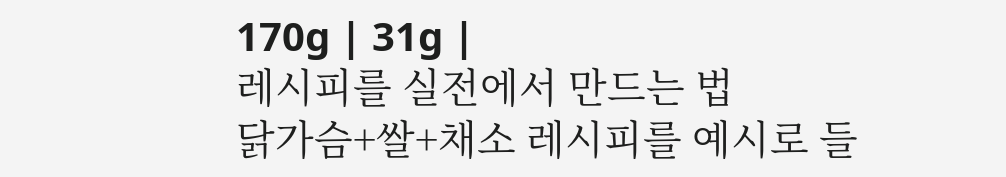170g | 31g |
레시피를 실전에서 만드는 법
닭가슴+쌀+채소 레시피를 예시로 들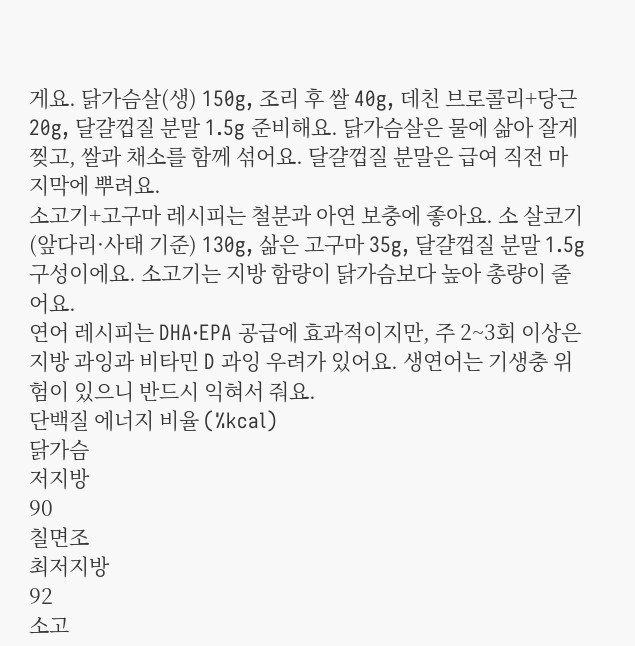게요. 닭가슴살(생) 150g, 조리 후 쌀 40g, 데친 브로콜리+당근 20g, 달걀껍질 분말 1.5g 준비해요. 닭가슴살은 물에 삶아 잘게 찢고, 쌀과 채소를 함께 섞어요. 달걀껍질 분말은 급여 직전 마지막에 뿌려요.
소고기+고구마 레시피는 철분과 아연 보충에 좋아요. 소 살코기(앞다리·사태 기준) 130g, 삶은 고구마 35g, 달걀껍질 분말 1.5g 구성이에요. 소고기는 지방 함량이 닭가슴보다 높아 총량이 줄어요.
연어 레시피는 DHA·EPA 공급에 효과적이지만, 주 2~3회 이상은 지방 과잉과 비타민 D 과잉 우려가 있어요. 생연어는 기생충 위험이 있으니 반드시 익혀서 줘요.
단백질 에너지 비율 (%kcal)
닭가슴
저지방
90
칠면조
최저지방
92
소고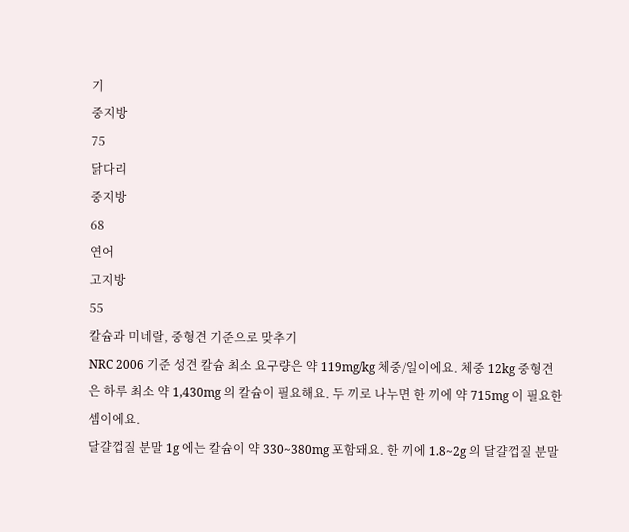기
중지방
75
닭다리
중지방
68
연어
고지방
55
칼슘과 미네랄, 중형견 기준으로 맞추기
NRC 2006 기준 성견 칼슘 최소 요구량은 약 119mg/kg 체중/일이에요. 체중 12kg 중형견은 하루 최소 약 1,430mg 의 칼슘이 필요해요. 두 끼로 나누면 한 끼에 약 715mg 이 필요한 셈이에요.
달걀껍질 분말 1g 에는 칼슘이 약 330~380mg 포함돼요. 한 끼에 1.8~2g 의 달걀껍질 분말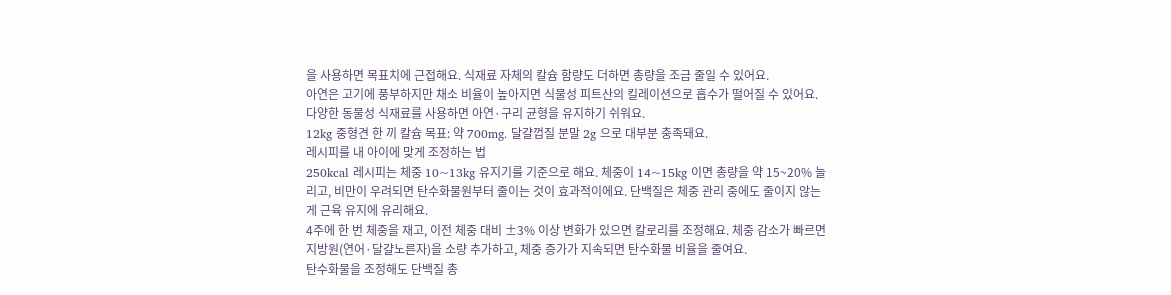을 사용하면 목표치에 근접해요. 식재료 자체의 칼슘 함량도 더하면 총량을 조금 줄일 수 있어요.
아연은 고기에 풍부하지만 채소 비율이 높아지면 식물성 피트산의 킬레이션으로 흡수가 떨어질 수 있어요. 다양한 동물성 식재료를 사용하면 아연·구리 균형을 유지하기 쉬워요.
12kg 중형견 한 끼 칼슘 목표: 약 700mg. 달걀껍질 분말 2g 으로 대부분 충족돼요.
레시피를 내 아이에 맞게 조정하는 법
250kcal 레시피는 체중 10~13kg 유지기를 기준으로 해요. 체중이 14~15kg 이면 총량을 약 15~20% 늘리고, 비만이 우려되면 탄수화물원부터 줄이는 것이 효과적이에요. 단백질은 체중 관리 중에도 줄이지 않는 게 근육 유지에 유리해요.
4주에 한 번 체중을 재고, 이전 체중 대비 ±3% 이상 변화가 있으면 칼로리를 조정해요. 체중 감소가 빠르면 지방원(연어·달걀노른자)을 소량 추가하고, 체중 증가가 지속되면 탄수화물 비율을 줄여요.
탄수화물을 조정해도 단백질 총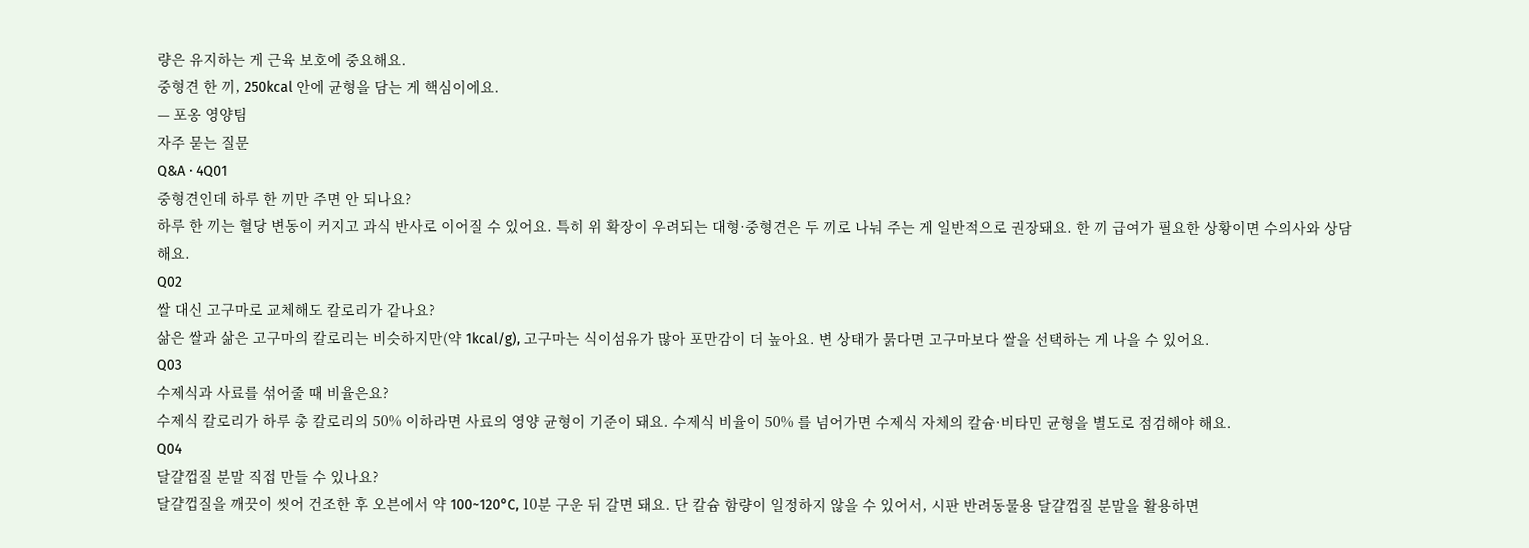량은 유지하는 게 근육 보호에 중요해요.
중형견 한 끼, 250kcal 안에 균형을 담는 게 핵심이에요.
— 포옹 영양팀
자주 묻는 질문
Q&A · 4Q01
중형견인데 하루 한 끼만 주면 안 되나요?
하루 한 끼는 혈당 변동이 커지고 과식 반사로 이어질 수 있어요. 특히 위 확장이 우려되는 대형·중형견은 두 끼로 나눠 주는 게 일반적으로 권장돼요. 한 끼 급여가 필요한 상황이면 수의사와 상담해요.
Q02
쌀 대신 고구마로 교체해도 칼로리가 같나요?
삶은 쌀과 삶은 고구마의 칼로리는 비슷하지만(약 1kcal/g), 고구마는 식이섬유가 많아 포만감이 더 높아요. 변 상태가 묽다면 고구마보다 쌀을 선택하는 게 나을 수 있어요.
Q03
수제식과 사료를 섞어줄 때 비율은요?
수제식 칼로리가 하루 총 칼로리의 50% 이하라면 사료의 영양 균형이 기준이 돼요. 수제식 비율이 50% 를 넘어가면 수제식 자체의 칼슘·비타민 균형을 별도로 점검해야 해요.
Q04
달걀껍질 분말 직접 만들 수 있나요?
달걀껍질을 깨끗이 씻어 건조한 후 오븐에서 약 100~120°C, 10분 구운 뒤 갈면 돼요. 단 칼슘 함량이 일정하지 않을 수 있어서, 시판 반려동물용 달걀껍질 분말을 활용하면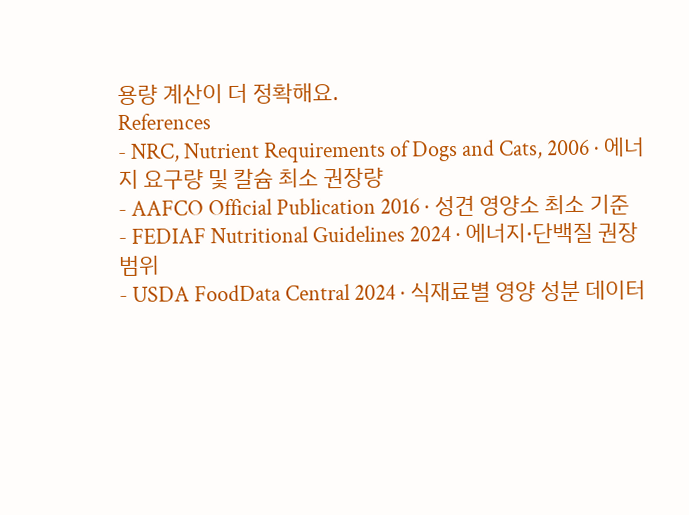용량 계산이 더 정확해요.
References
- NRC, Nutrient Requirements of Dogs and Cats, 2006 · 에너지 요구량 및 칼슘 최소 권장량
- AAFCO Official Publication 2016 · 성견 영양소 최소 기준
- FEDIAF Nutritional Guidelines 2024 · 에너지·단백질 권장 범위
- USDA FoodData Central 2024 · 식재료별 영양 성분 데이터